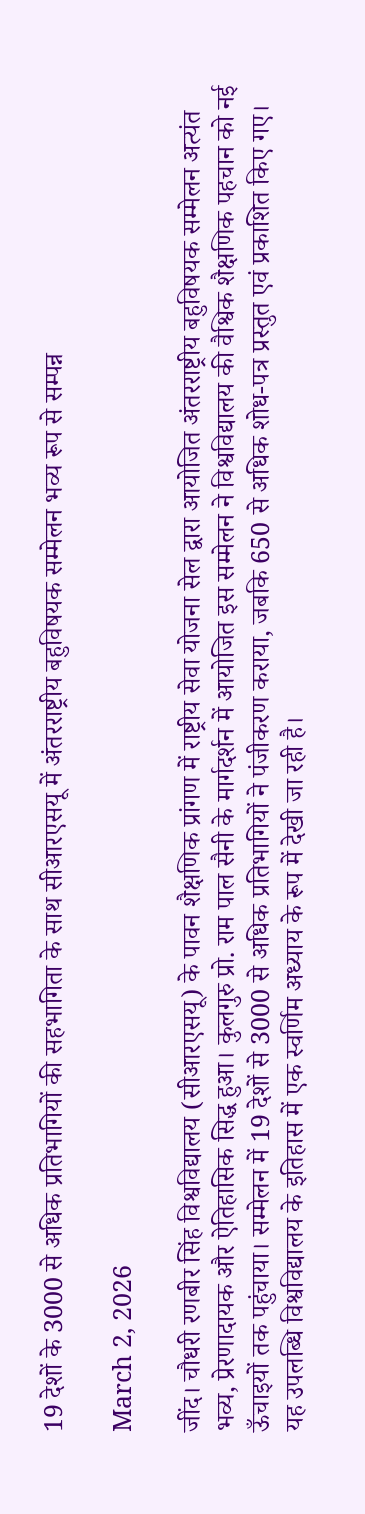19 देशों के 3000 से अधिक प्रतिभागियों की सहभागिता के साथ सीआरएसयू में अंतरराष्ट्रीय बहुविषयक सम्मेलन भव्य रूप से सम्पन्न

March 2, 2026

जींद। चौधरी रणबीर सिंह विश्वविद्यालय (सीआरएसयू) के पावन शैक्षणिक प्रांगण में राष्ट्रीय सेवा योजना सेल द्वारा आयोजित अंतरराष्ट्रीय बहुविषयक सम्मेलन अत्यंत भव्य, प्रेरणादायक और ऐतिहासिक सिद्ध हुआ। कुलगुरु प्रो. राम पाल सैनी के मार्गदर्शन में आयोजित इस सम्मेलन ने विश्वविद्यालय की वैश्विक शैक्षणिक पहचान को नई ऊँचाइयों तक पहुंचाया। सम्मेलन में 19 देशों से 3000 से अधिक प्रतिभागियों ने पंजीकरण कराया, जबकि 650 से अधिक शोध-पत्र प्रस्तुत एवं प्रकाशित किए गए। यह उपलब्धि विश्वविद्यालय के इतिहास में एक स्वर्णिम अध्याय के रूप में देखी जा रही है।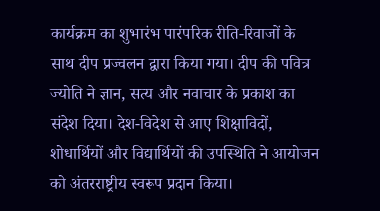कार्यक्रम का शुभारंभ पारंपरिक रीति-रिवाजों के साथ दीप प्रज्वलन द्वारा किया गया। दीप की पवित्र ज्योति ने ज्ञान, सत्य और नवाचार के प्रकाश का संदेश दिया। देश-विदेश से आए शिक्षाविदों, शोधार्थियों और विद्यार्थियों की उपस्थिति ने आयोजन को अंतरराष्ट्रीय स्वरूप प्रदान किया।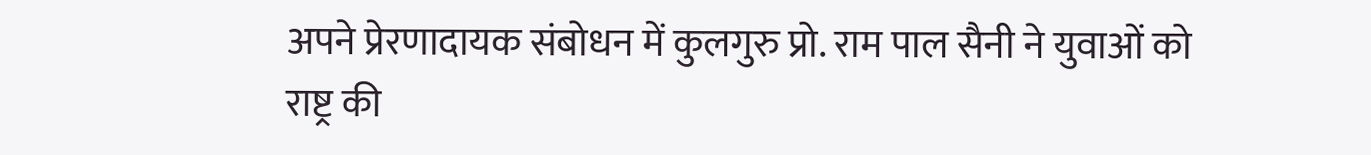अपने प्रेरणादायक संबोधन में कुलगुरु प्रो. राम पाल सैनी ने युवाओं को राष्ट्र की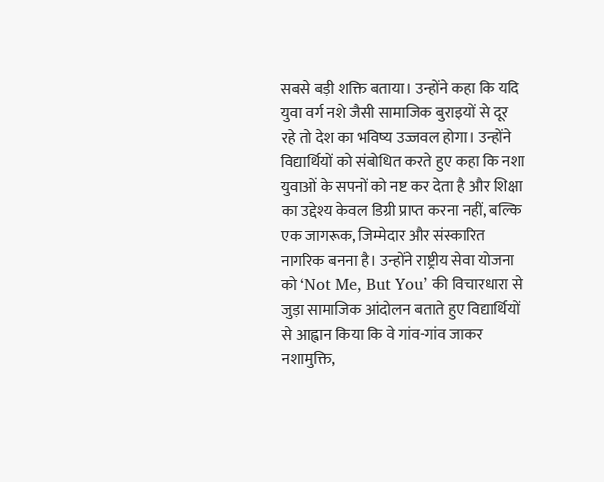सबसे बड़ी शक्ति बताया। उन्होंने कहा कि यदि युवा वर्ग नशे जैसी सामाजिक बुराइयों से दूर रहे तो देश का भविष्य उज्जवल होगा। उन्होंने विद्यार्थियों को संबोधित करते हुए कहा कि नशा युवाओं के सपनों को नष्ट कर देता है और शिक्षा का उद्देश्य केवल डिग्री प्राप्त करना नहीं, बल्कि एक जागरूक, जिम्मेदार और संस्कारित नागरिक बनना है। उन्होंने राष्ट्रीय सेवा योजना को ‘Not Me, But You’ की विचारधारा से जुड़ा सामाजिक आंदोलन बताते हुए विद्यार्थियों से आह्वान किया कि वे गांव-गांव जाकर नशामुक्ति,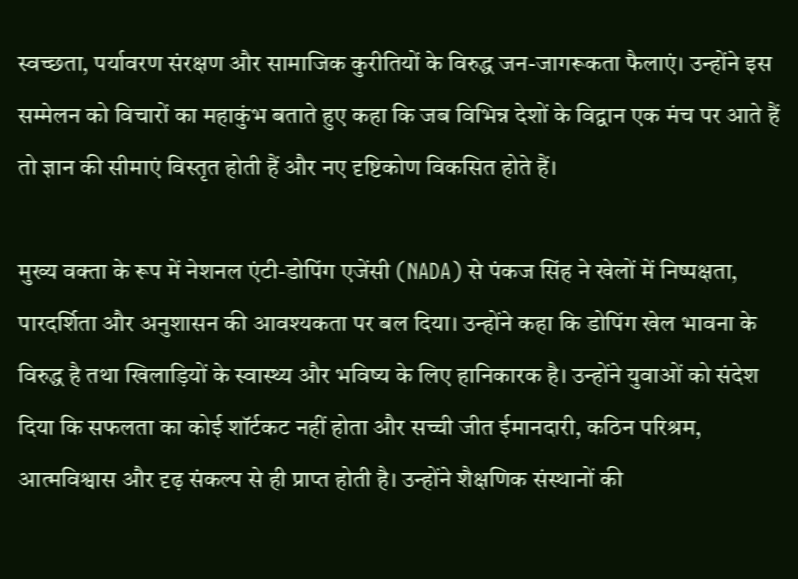स्वच्छता, पर्यावरण संरक्षण और सामाजिक कुरीतियों के विरुद्ध जन-जागरूकता फैलाएं। उन्होंने इस सम्मेलन को विचारों का महाकुंभ बताते हुए कहा कि जब विभिन्न देशों के विद्वान एक मंच पर आते हैं तो ज्ञान की सीमाएं विस्तृत होती हैं और नए दृष्टिकोण विकसित होते हैं।

मुख्य वक्ता के रूप में नेशनल एंटी-डोपिंग एजेंसी (NADA) से पंकज सिंह ने खेलों में निष्पक्षता, पारदर्शिता और अनुशासन की आवश्यकता पर बल दिया। उन्होंने कहा कि डोपिंग खेल भावना के विरुद्ध है तथा खिलाड़ियों के स्वास्थ्य और भविष्य के लिए हानिकारक है। उन्होंने युवाओं को संदेश दिया कि सफलता का कोई शॉर्टकट नहीं होता और सच्ची जीत ईमानदारी, कठिन परिश्रम, आत्मविश्वास और दृढ़ संकल्प से ही प्राप्त होती है। उन्होंने शैक्षणिक संस्थानों की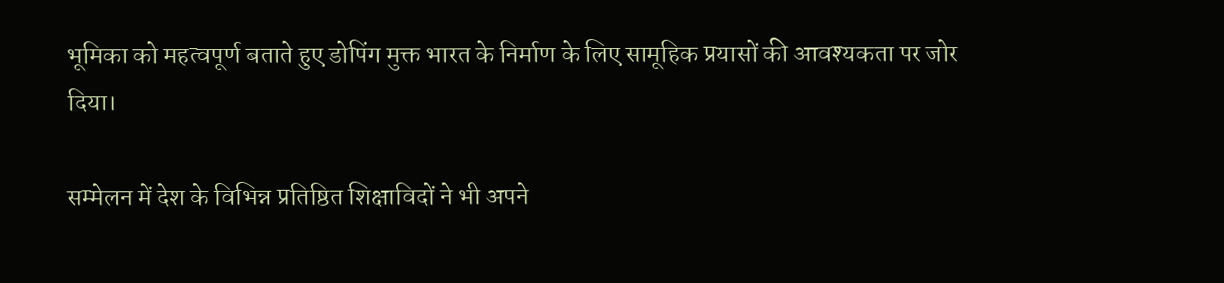भूमिका को महत्वपूर्ण बताते हुए डोपिंग मुक्त भारत के निर्माण के लिए सामूहिक प्रयासों की आवश्यकता पर जोर दिया।

सम्मेलन में देश के विभिन्न प्रतिष्ठित शिक्षाविदों ने भी अपने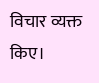विचार व्यक्त किए।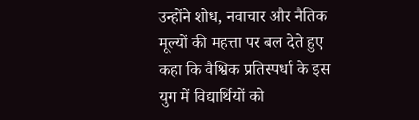उन्होंने शोध, नवाचार और नैतिक मूल्यों की महत्ता पर बल देते हुए कहा कि वैश्विक प्रतिस्पर्धा के इस युग में विद्यार्थियों को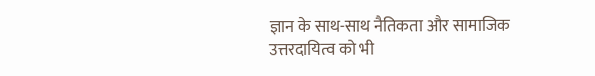ज्ञान के साथ-साथ नैतिकता और सामाजिक उत्तरदायित्व को भी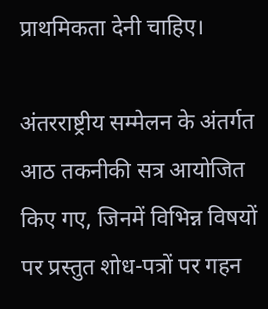प्राथमिकता देनी चाहिए।

अंतरराष्ट्रीय सम्मेलन के अंतर्गत आठ तकनीकी सत्र आयोजित किए गए, जिनमें विभिन्न विषयों पर प्रस्तुत शोध-पत्रों पर गहन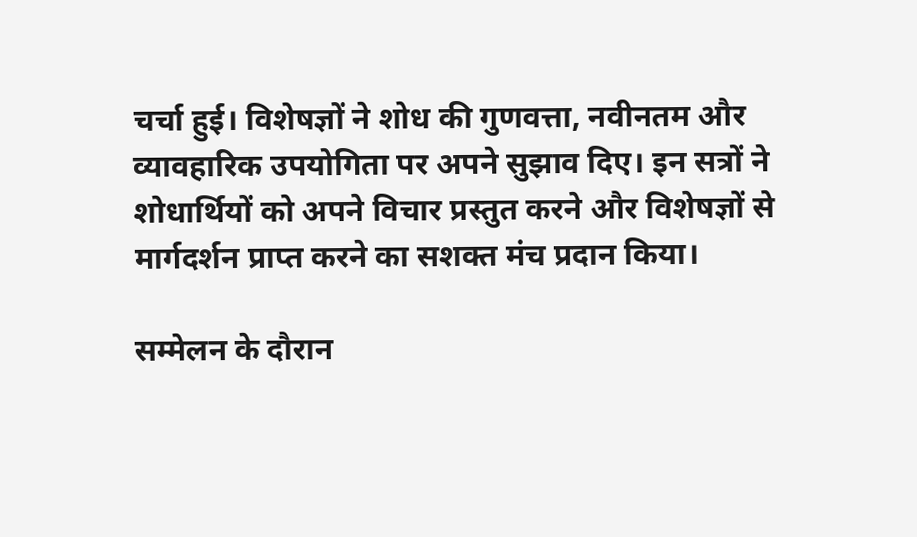चर्चा हुई। विशेषज्ञों ने शोध की गुणवत्ता, नवीनतम और व्यावहारिक उपयोगिता पर अपने सुझाव दिए। इन सत्रों ने शोधार्थियों को अपने विचार प्रस्तुत करने और विशेषज्ञों से मार्गदर्शन प्राप्त करने का सशक्त मंच प्रदान किया।

सम्मेलन के दौरान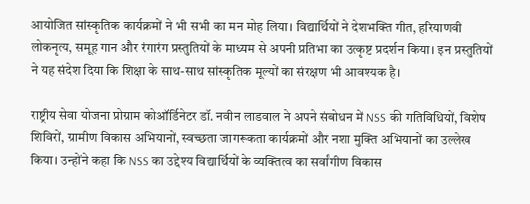आयोजित सांस्कृतिक कार्यक्रमों ने भी सभी का मन मोह लिया। विद्यार्थियों ने देशभक्ति गीत, हरियाणवी लोकनृत्य, समूह गान और रंगारंग प्रस्तुतियों के माध्यम से अपनी प्रतिभा का उत्कृष्ट प्रदर्शन किया। इन प्रस्तुतियों ने यह संदेश दिया कि शिक्षा के साथ-साथ सांस्कृतिक मूल्यों का संरक्षण भी आवश्यक है।

राष्ट्रीय सेवा योजना प्रोग्राम कोऑर्डिनेटर डॉ. नवीन लाडवाल ने अपने संबोधन में NSS की गतिविधियों, विशेष शिविरों, ग्रामीण विकास अभियानों, स्वच्छता जागरूकता कार्यक्रमों और नशा मुक्ति अभियानों का उल्लेख किया। उन्होंने कहा कि NSS का उद्देश्य विद्यार्थियों के व्यक्तित्व का सर्वांगीण विकास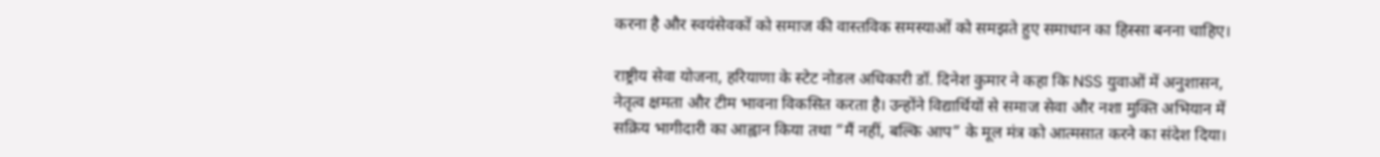करना है और स्वयंसेवकों को समाज की वास्तविक समस्याओं को समझते हुए समाधान का हिस्सा बनना चाहिए।

राष्ट्रीय सेवा योजना, हरियाणा के स्टेट नोडल अधिकारी डॉ. दिनेश कुमार ने कहा कि NSS युवाओं में अनुशासन, नेतृत्व क्षमता और टीम भावना विकसित करता है। उन्होंने विद्यार्थियों से समाज सेवा और नशा मुक्ति अभियान में सक्रिय भागीदारी का आह्वान किया तथा “मैं नहीं, बल्कि आप” के मूल मंत्र को आत्मसात करने का संदेश दिया।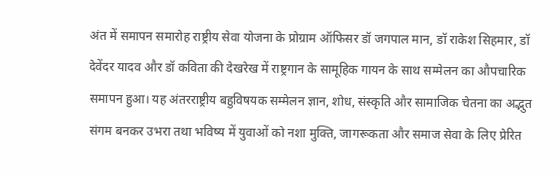अंत में समापन समारोह राष्ट्रीय सेवा योजना के प्रोग्राम ऑफिसर डॉ जगपाल मान, डॉ राकेश सिहमार, डॉ देवेंदर यादव और डॉ कविता की देखरेख में राष्ट्रगान के सामूहिक गायन के साथ सम्मेलन का औपचारिक समापन हुआ। यह अंतरराष्ट्रीय बहुविषयक सम्मेलन ज्ञान, शोध, संस्कृति और सामाजिक चेतना का अद्भुत संगम बनकर उभरा तथा भविष्य में युवाओं को नशा मुक्ति, जागरूकता और समाज सेवा के लिए प्रेरित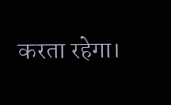करता रहेगा।